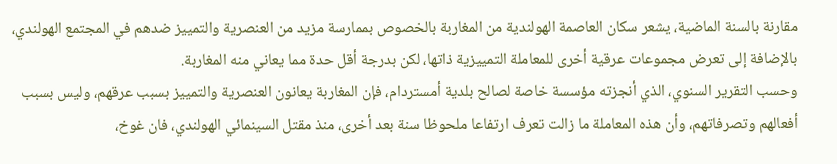مقارنة بالسنة الماضية، يشعر سكان العاصمة الهولندية من المغاربة بالخصوص بممارسة مزيد من العنصرية والتمييز ضدهم في المجتمع الهولندي، بالإضافة إلى تعرض مجموعات عرقية أخرى للمعاملة التمييزية ذاتها، لكن بدرجة أقل حدة مما يعاني منه المغاربة.
وحسب التقرير السنوي، الذي أنجزته مؤسسة خاصة لصالح بلدية أمستردام، فإن المغاربة يعانون العنصرية والتمييز بسبب عرقهم، وليس بسبب أفعالهم وتصرفاتهم، وأن هذه المعاملة ما زالت تعرف ارتفاعا ملحوظا سنة بعد أخرى، منذ مقتل السينمائي الهولندي، فان غوخ،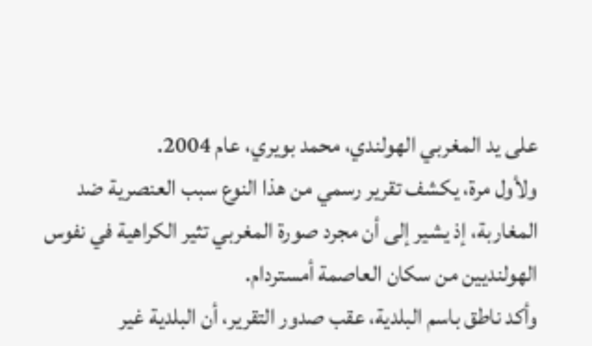على يد المغربي الهولندي، محمد بويري، عام 2004.
ولأول مرة، يكشف تقرير رسمي من هذا النوع سبب العنصرية ضد المغاربة، إذ يشير إلى أن مجرد صورة المغربي تثير الكراهية في نفوس الهولنديين من سكان العاصمة أمستردام.
وأكد ناطق باسم البلدية، عقب صدور التقرير، أن البلدية غير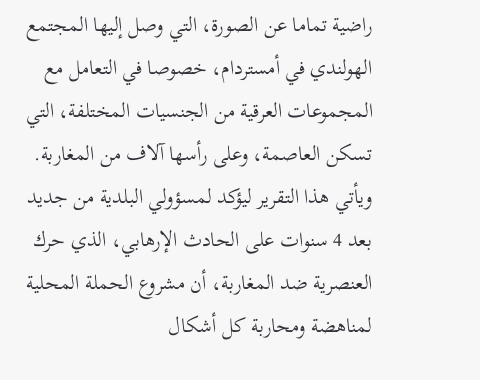راضية تماما عن الصورة، التي وصل إليها المجتمع الهولندي في أمستردام، خصوصا في التعامل مع المجموعات العرقية من الجنسيات المختلفة، التي تسكن العاصمة، وعلى رأسها آلاف من المغاربة.
ويأتي هذا التقرير ليؤكد لمسؤولي البلدية من جديد بعد 4 سنوات على الحادث الإرهابي، الذي حرك العنصرية ضد المغاربة، أن مشروع الحملة المحلية لمناهضة ومحاربة كل أشكال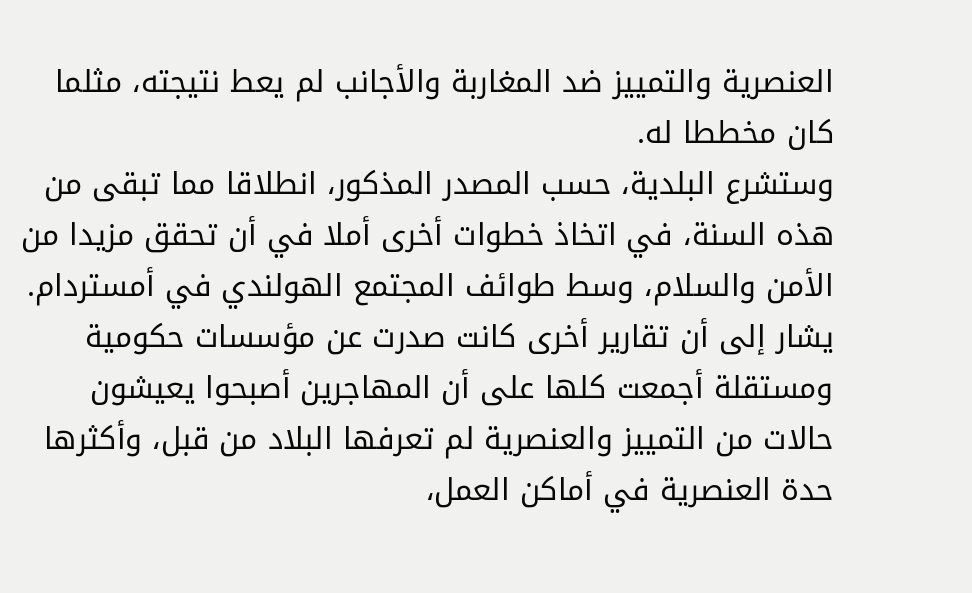العنصرية والتمييز ضد المغاربة والأجانب لم يعط نتيجته، مثلما كان مخططا له.
وستشرع البلدية، حسب المصدر المذكور، انطلاقا مما تبقى من هذه السنة، في اتخاذ خطوات أخرى أملا في أن تحقق مزيدا من الأمن والسلام، وسط طوائف المجتمع الهولندي في أمستردام.
يشار إلى أن تقارير أخرى كانت صدرت عن مؤسسات حكومية ومستقلة أجمعت كلها على أن المهاجرين أصبحوا يعيشون حالات من التمييز والعنصرية لم تعرفها البلاد من قبل، وأكثرها حدة العنصرية في أماكن العمل،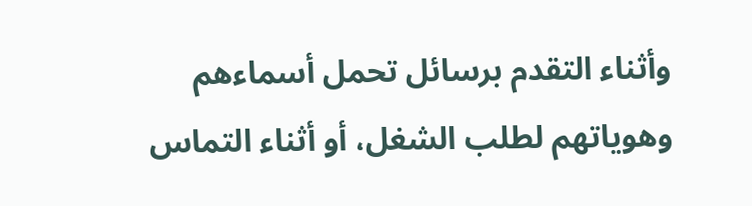وأثناء التقدم برسائل تحمل أسماءهم وهوياتهم لطلب الشغل، أو أثناء التماس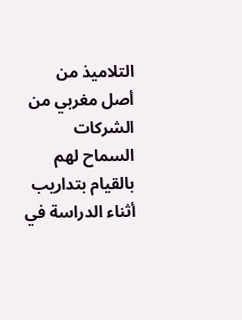التلاميذ من أصل مغربي من الشركات السماح لهم بالقيام بتداريب أثناء الدراسة في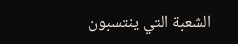الشعبة التي ينتسبون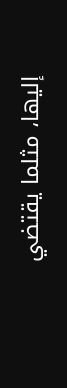إليها، مثلما يقتضي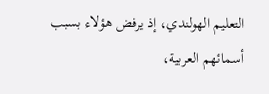التعليم الهولندي، إذ يرفض هؤلاء بسبب أسمائهم العربية،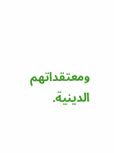ومعتقداتهم الدينية.